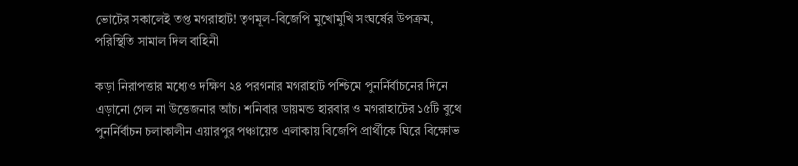ভোটের সকালেই তপ্ত মগরাহাট! তৃণমূল-বিজেপি মুখোমুখি সংঘর্ষের উপক্রম, পরিস্থিতি সামাল দিল বাহিনী

কড়া নিরাপত্তার মধ্যেও দক্ষিণ ২৪ পরগনার মগরাহাট পশ্চিমে পুনর্নির্বাচনের দিনে এড়ানো গেল না উত্তেজনার আঁচ। শনিবার ডায়মন্ড হারবার ও মগরাহাটের ১৫টি বুথে পুনর্নির্বাচন চলাকালীন এয়ারপুর পঞ্চায়েত এলাকায় বিজেপি প্রার্থীকে ঘিরে বিক্ষোভ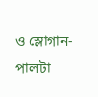ও স্লোগান-পালটা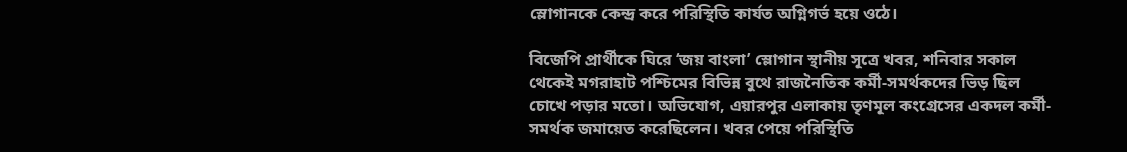স্লোগানকে কেন্দ্র করে পরিস্থিতি কার্যত অগ্নিগর্ভ হয়ে ওঠে।

বিজেপি প্রার্থীকে ঘিরে ‘জয় বাংলা’ স্লোগান স্থানীয় সূত্রে খবর, শনিবার সকাল থেকেই মগরাহাট পশ্চিমের বিভিন্ন বুথে রাজনৈতিক কর্মী-সমর্থকদের ভিড় ছিল চোখে পড়ার মতো। অভিযোগ, এয়ারপুর এলাকায় তৃণমূল কংগ্রেসের একদল কর্মী-সমর্থক জমায়েত করেছিলেন। খবর পেয়ে পরিস্থিতি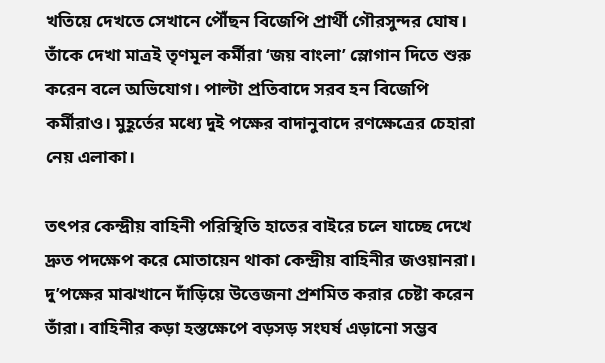খতিয়ে দেখতে সেখানে পৌঁছন বিজেপি প্রার্থী গৌরসুন্দর ঘোষ। তাঁকে দেখা মাত্রই তৃণমূল কর্মীরা ‘জয় বাংলা’ স্লোগান দিতে শুরু করেন বলে অভিযোগ। পাল্টা প্রতিবাদে সরব হন বিজেপি কর্মীরাও। মুহূর্তের মধ্যে দুই পক্ষের বাদানুবাদে রণক্ষেত্রের চেহারা নেয় এলাকা।

তৎপর কেন্দ্রীয় বাহিনী পরিস্থিতি হাতের বাইরে চলে যাচ্ছে দেখে দ্রুত পদক্ষেপ করে মোতায়েন থাকা কেন্দ্রীয় বাহিনীর জওয়ানরা। দু’পক্ষের মাঝখানে দাঁড়িয়ে উত্তেজনা প্রশমিত করার চেষ্টা করেন তাঁরা। বাহিনীর কড়া হস্তক্ষেপে বড়সড় সংঘর্ষ এড়ানো সম্ভব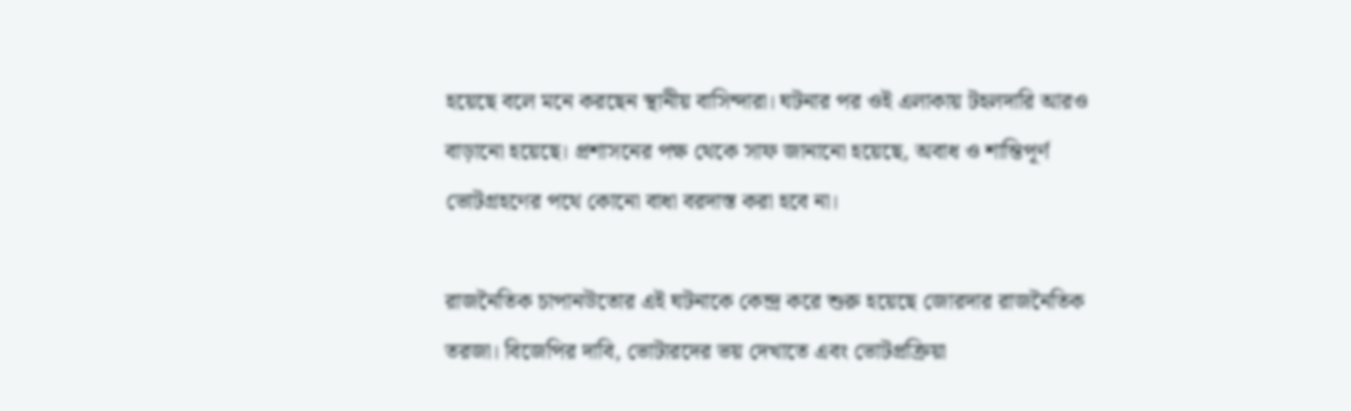হয়েছে বলে মনে করছেন স্থানীয় বাসিন্দারা। ঘটনার পর ওই এলাকায় টহলদারি আরও বাড়ানো হয়েছে। প্রশাসনের পক্ষ থেকে সাফ জানানো হয়েছে, অবাধ ও শান্তিপূর্ণ ভোটগ্রহণের পথে কোনো বাধা বরদাস্ত করা হবে না।

রাজনৈতিক চাপানউতোর এই ঘটনাকে কেন্দ্র করে শুরু হয়েছে জোরদার রাজনৈতিক তরজা। বিজেপির দাবি, ভোটারদের ভয় দেখাতে এবং ভোটপ্রক্রিয়া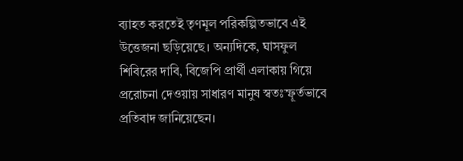ব্যাহত করতেই তৃণমূল পরিকল্পিতভাবে এই উত্তেজনা ছড়িয়েছে। অন্যদিকে, ঘাসফুল শিবিরের দাবি, বিজেপি প্রার্থী এলাকায় গিয়ে প্ররোচনা দেওয়ায় সাধারণ মানুষ স্বতঃস্ফূর্তভাবে প্রতিবাদ জানিয়েছেন।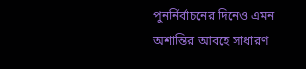পুনর্নির্বাচনের দিনেও এমন অশান্তির আবহে সাধারণ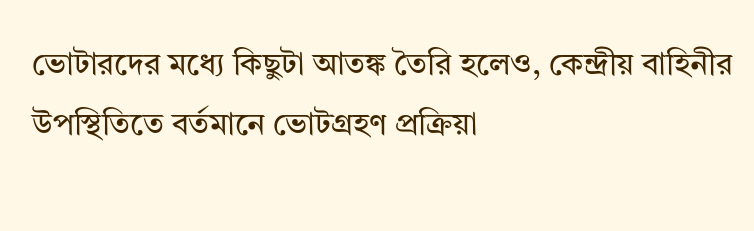ভোটারদের মধ্যে কিছুটা আতঙ্ক তৈরি হলেও, কেন্দ্রীয় বাহিনীর উপস্থিতিতে বর্তমানে ভোটগ্রহণ প্রক্রিয়া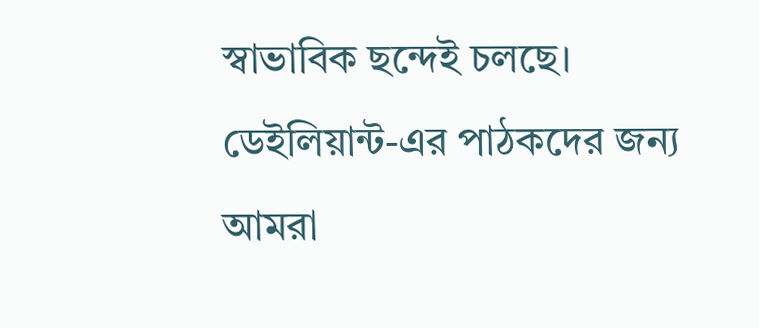স্বাভাবিক ছন্দেই চলছে। ডেইলিয়ান্ট-এর পাঠকদের জন্য আমরা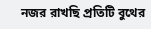নজর রাখছি প্রতিটি বুথের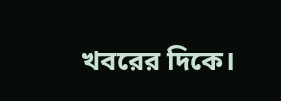খবরের দিকে।